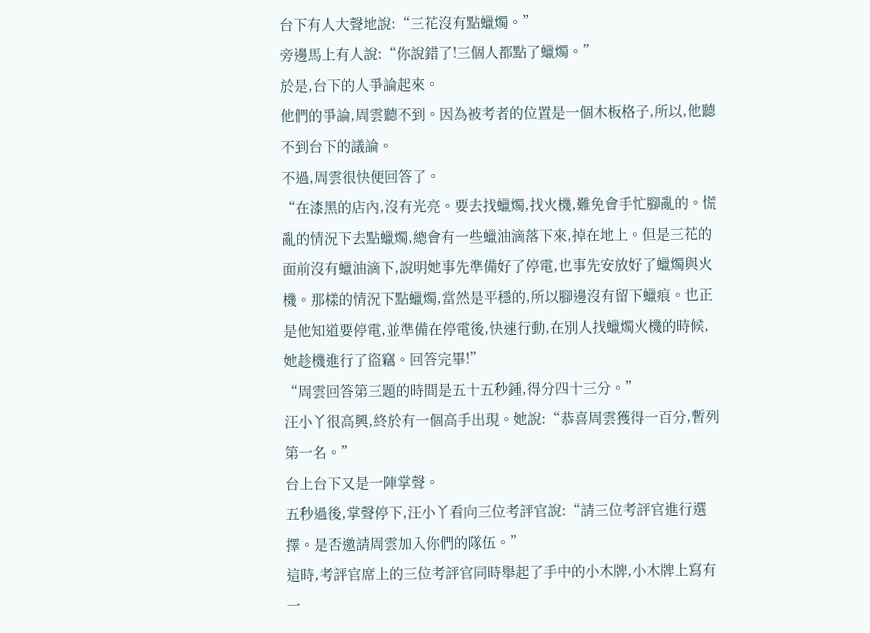台下有人大聲地說:“三花沒有點蠟燭。”
旁邊馬上有人說:“你說錯了!三個人都點了蠟燭。”
於是,台下的人爭論起來。
他們的爭論,周雲聽不到。因為被考者的位置是一個木板格子,所以,他聽不到台下的議論。
不過,周雲很快便回答了。
“在漆黑的店內,沒有光亮。要去找蠟燭,找火機,難免會手忙腳亂的。慌亂的情況下去點蠟燭,總會有一些蠟油滴落下來,掉在地上。但是三花的面前沒有蠟油滴下,說明她事先準備好了停電,也事先安放好了蠟燭與火機。那樣的情況下點蠟燭,當然是平穩的,所以腳邊沒有留下蠟痕。也正是他知道要停電,並準備在停電後,快速行動,在別人找蠟燭火機的時候,她趁機進行了盜竊。回答完畢!”
“周雲回答第三題的時間是五十五秒鍾,得分四十三分。”
汪小丫很高興,終於有一個高手出現。她說:“恭喜周雲獲得一百分,暫列第一名。”
台上台下又是一陣掌聲。
五秒過後,掌聲停下,汪小丫看向三位考評官說:“請三位考評官進行選擇。是否邀請周雲加入你們的隊伍。”
這時,考評官席上的三位考評官同時舉起了手中的小木牌,小木牌上寫有一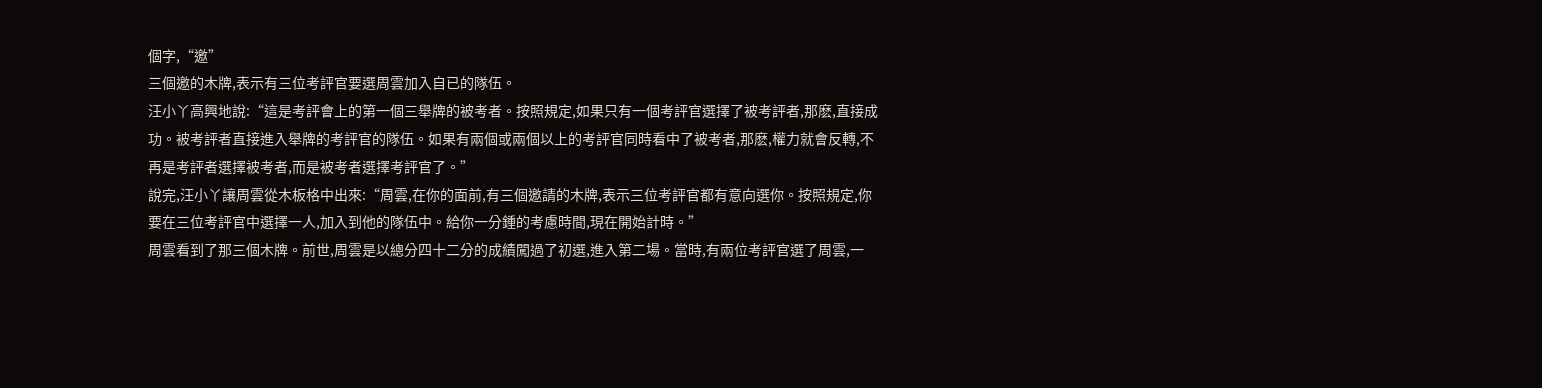個字,“邀”
三個邀的木牌,表示有三位考評官要選周雲加入自已的隊伍。
汪小丫高興地說:“這是考評會上的第一個三舉牌的被考者。按照規定,如果只有一個考評官選擇了被考評者,那麽,直接成功。被考評者直接進入舉牌的考評官的隊伍。如果有兩個或兩個以上的考評官同時看中了被考者,那麽,權力就會反轉,不再是考評者選擇被考者,而是被考者選擇考評官了。”
說完,汪小丫讓周雲從木板格中出來:“周雲,在你的面前,有三個邀請的木牌,表示三位考評官都有意向選你。按照規定,你要在三位考評官中選擇一人,加入到他的隊伍中。給你一分鍾的考慮時間,現在開始計時。”
周雲看到了那三個木牌。前世,周雲是以總分四十二分的成績闖過了初選,進入第二場。當時,有兩位考評官選了周雲,一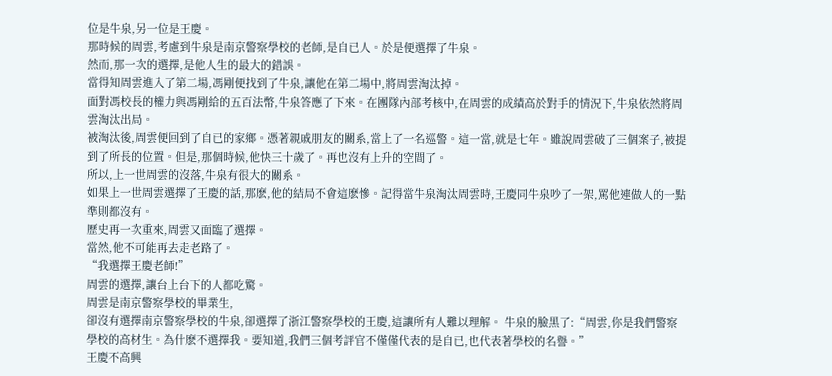位是牛泉,另一位是王慶。
那時候的周雲,考慮到牛泉是南京警察學校的老師,是自已人。於是便選擇了牛泉。
然而,那一次的選擇,是他人生的最大的錯誤。
當得知周雲進入了第二場,馮剛便找到了牛泉,讓他在第二場中,將周雲淘汰掉。
面對馮校長的權力與馮剛給的五百法幣,牛泉答應了下來。在團隊內部考核中,在周雲的成績高於對手的情況下,牛泉依然將周雲淘汰出局。
被淘汰後,周雲便回到了自已的家鄉。憑著親戚朋友的關系,當上了一名巡警。這一當,就是七年。雖說周雲破了三個案子,被提到了所長的位置。但是,那個時候,他快三十歲了。再也沒有上升的空間了。
所以,上一世周雲的沒落,牛泉有很大的關系。
如果上一世周雲選擇了王慶的話,那麽,他的結局不會這麽慘。記得當牛泉淘汰周雲時,王慶同牛泉吵了一架,罵他連做人的一點準則都沒有。
歷史再一次重來,周雲又面臨了選擇。
當然,他不可能再去走老路了。
“我選擇王慶老師!”
周雲的選擇,讓台上台下的人都吃驚。
周雲是南京警察學校的畢業生,
卻沒有選擇南京警察學校的牛泉,卻選擇了浙江警察學校的王慶,這讓所有人難以理解。 牛泉的臉黑了:“周雲,你是我們警察學校的高材生。為什麽不選擇我。要知道,我們三個考評官不僅僅代表的是自已,也代表著學校的名譽。”
王慶不高興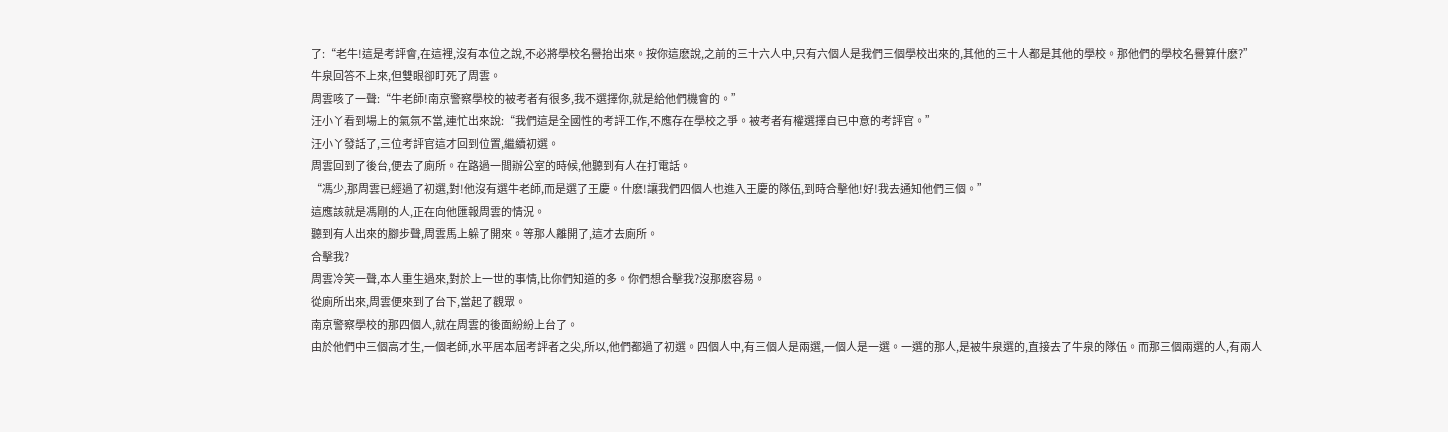了:“老牛!這是考評會,在這裡,沒有本位之說,不必將學校名譽抬出來。按你這麽說,之前的三十六人中,只有六個人是我們三個學校出來的,其他的三十人都是其他的學校。那他們的學校名譽算什麽?”
牛泉回答不上來,但雙眼卻盯死了周雲。
周雲咳了一聲:“牛老師!南京警察學校的被考者有很多,我不選擇你,就是給他們機會的。”
汪小丫看到場上的氣氛不當,連忙出來說:“我們這是全國性的考評工作,不應存在學校之爭。被考者有權選擇自已中意的考評官。”
汪小丫發話了,三位考評官這才回到位置,繼續初選。
周雲回到了後台,便去了廁所。在路過一間辦公室的時候,他聽到有人在打電話。
“馮少,那周雲已經過了初選,對!他沒有選牛老師,而是選了王慶。什麽!讓我們四個人也進入王慶的隊伍,到時合擊他!好!我去通知他們三個。”
這應該就是馮剛的人,正在向他匯報周雲的情況。
聽到有人出來的腳步聲,周雲馬上躲了開來。等那人離開了,這才去廁所。
合擊我?
周雲冷笑一聲,本人重生過來,對於上一世的事情,比你們知道的多。你們想合擊我?沒那麽容易。
從廁所出來,周雲便來到了台下,當起了觀眾。
南京警察學校的那四個人,就在周雲的後面紛紛上台了。
由於他們中三個高才生,一個老師,水平居本屆考評者之尖,所以,他們都過了初選。四個人中,有三個人是兩選,一個人是一選。一選的那人,是被牛泉選的,直接去了牛泉的隊伍。而那三個兩選的人,有兩人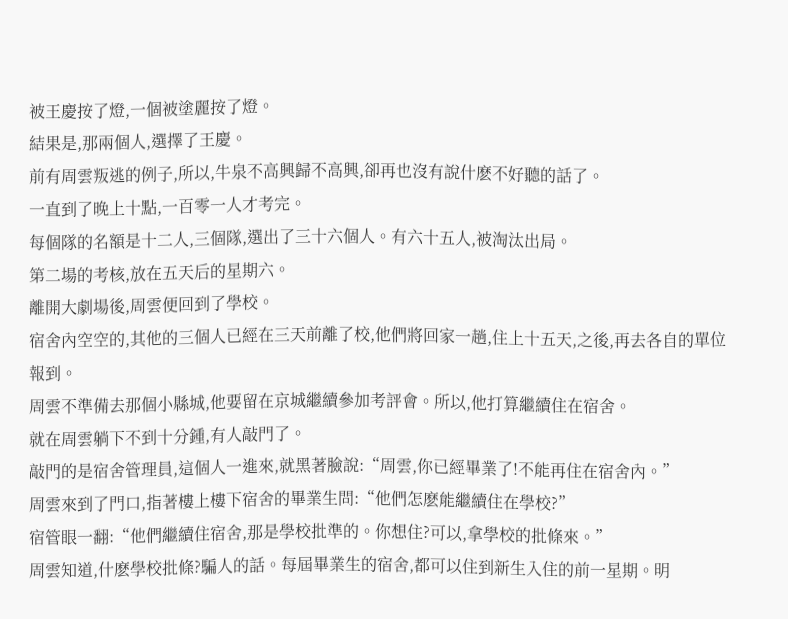被王慶按了燈,一個被塗麗按了燈。
結果是,那兩個人,選擇了王慶。
前有周雲叛逃的例子,所以,牛泉不高興歸不高興,卻再也沒有說什麽不好聽的話了。
一直到了晚上十點,一百零一人才考完。
每個隊的名額是十二人,三個隊,選出了三十六個人。有六十五人,被淘汰出局。
第二場的考核,放在五天后的星期六。
離開大劇場後,周雲便回到了學校。
宿舍內空空的,其他的三個人已經在三天前離了校,他們將回家一趟,住上十五天,之後,再去各自的單位報到。
周雲不準備去那個小縣城,他要留在京城繼續參加考評會。所以,他打算繼續住在宿舍。
就在周雲躺下不到十分鍾,有人敲門了。
敲門的是宿舍管理員,這個人一進來,就黑著臉說:“周雲,你已經畢業了!不能再住在宿舍內。”
周雲來到了門口,指著樓上樓下宿舍的畢業生問:“他們怎麽能繼續住在學校?”
宿管眼一翻:“他們繼續住宿舍,那是學校批準的。你想住?可以,拿學校的批條來。”
周雲知道,什麽學校批條?騙人的話。每屆畢業生的宿舍,都可以住到新生入住的前一星期。明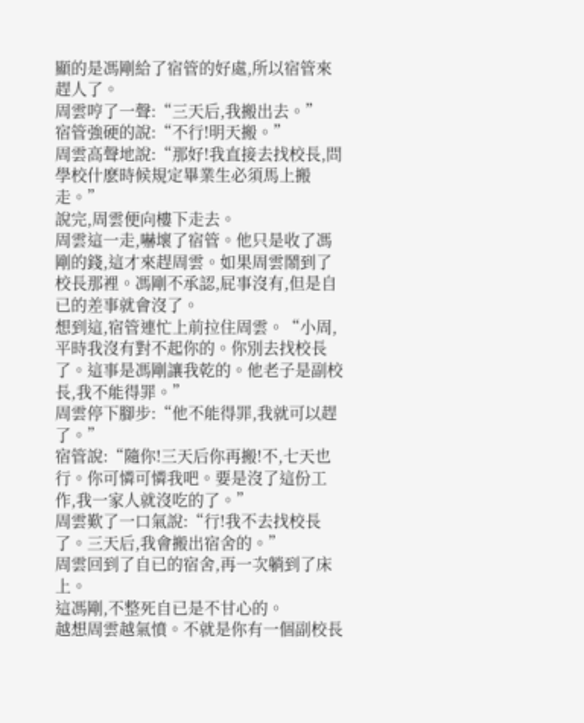顯的是馮剛給了宿管的好處,所以宿管來趕人了。
周雲哼了一聲:“三天后,我搬出去。”
宿管強硬的說:“不行!明天搬。”
周雲高聲地說:“那好!我直接去找校長,問學校什麽時候規定畢業生必須馬上搬走。”
說完,周雲便向樓下走去。
周雲這一走,嚇壞了宿管。他只是收了馮剛的錢,這才來趕周雲。如果周雲鬧到了校長那裡。馮剛不承認,屁事沒有,但是自已的差事就會沒了。
想到這,宿管連忙上前拉住周雲。“小周,平時我沒有對不起你的。你別去找校長了。這事是馮剛讓我乾的。他老子是副校長,我不能得罪。”
周雲停下腳步:“他不能得罪,我就可以趕了。”
宿管說:“隨你!三天后你再搬!不,七天也行。你可憐可憐我吧。要是沒了這份工作,我一家人就沒吃的了。”
周雲歎了一口氣說:“行!我不去找校長了。三天后,我會搬出宿舍的。”
周雲回到了自已的宿舍,再一次躺到了床上。
這馮剛,不整死自已是不甘心的。
越想周雲越氣憤。不就是你有一個副校長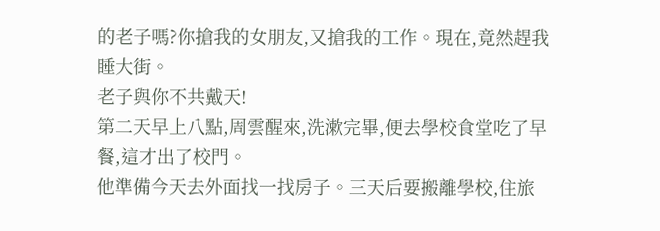的老子嗎?你搶我的女朋友,又搶我的工作。現在,竟然趕我睡大街。
老子與你不共戴天!
第二天早上八點,周雲醒來,洗漱完畢,便去學校食堂吃了早餐,這才出了校門。
他準備今天去外面找一找房子。三天后要搬離學校,住旅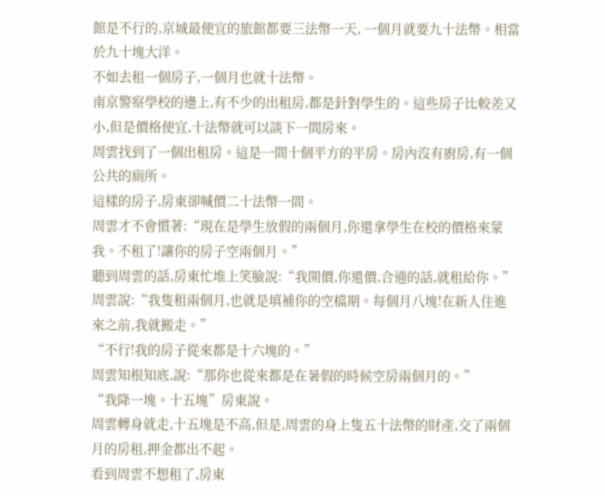館是不行的,京城最便宜的旅館都要三法幣一天, 一個月就要九十法幣。相當於九十塊大洋。
不如去租一個房子,一個月也就十法幣。
南京警察學校的邊上,有不少的出租房,都是針對學生的。這些房子比較差又小,但是價格便宜,十法幣就可以談下一間房來。
周雲找到了一個出租房。這是一間十個平方的平房。房內沒有廚房,有一個公共的廁所。
這樣的房子,房東卻喊價二十法幣一間。
周雲才不會慣著:“現在是學生放假的兩個月,你還拿學生在校的價格來蒙我。不租了!讓你的房子空兩個月。”
聽到周雲的話,房東忙堆上笑臉說:“我開價,你還價,合適的話,就租給你。”
周雲說:“我隻租兩個月,也就是填補你的空檔期。每個月八塊!在新人住進來之前,我就搬走。”
“不行!我的房子從來都是十六塊的。”
周雲知根知底,說:“那你也從來都是在暑假的時候空房兩個月的。”
“我降一塊。十五塊”房東說。
周雲轉身就走,十五塊是不高,但是,周雲的身上隻五十法幣的財產,交了兩個月的房租,押金都出不起。
看到周雲不想租了,房東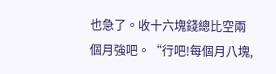也急了。收十六塊錢總比空兩個月強吧。“行吧!每個月八塊,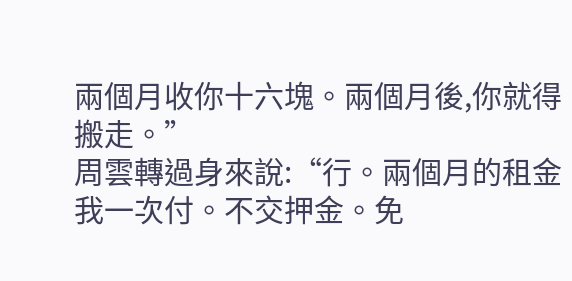兩個月收你十六塊。兩個月後,你就得搬走。”
周雲轉過身來說:“行。兩個月的租金我一次付。不交押金。免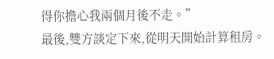得你擔心我兩個月後不走。”
最後,雙方談定下來,從明天開始計算租房。